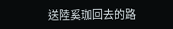送陸奚珈回去的路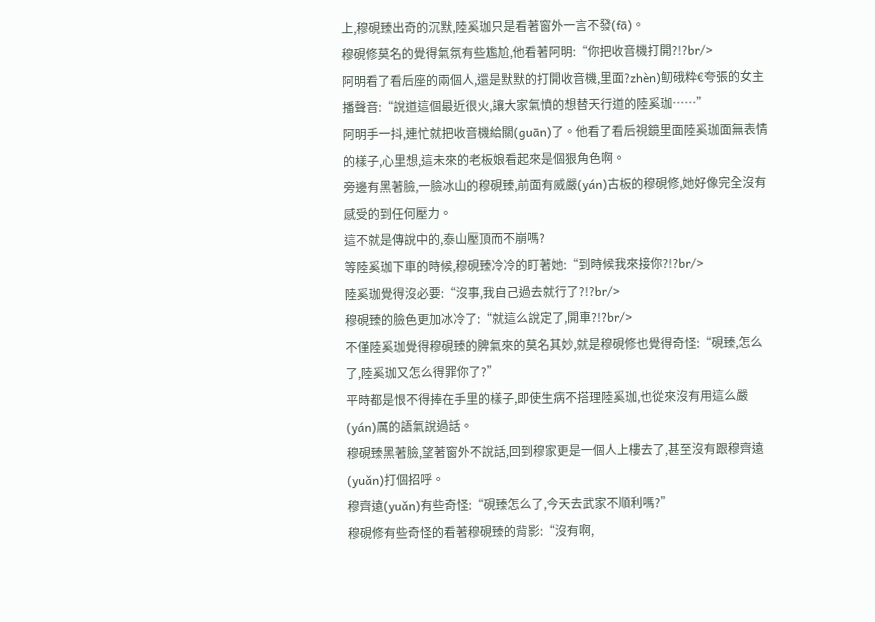上,穆硯臻出奇的沉默,陸奚珈只是看著窗外一言不發(fā)。
穆硯修莫名的覺得氣氛有些尷尬,他看著阿明:“你把收音機打開?!?br/>
阿明看了看后座的兩個人,還是默默的打開收音機,里面?zhèn)鱽硪粋€夸張的女主播聲音:“說道這個最近很火,讓大家氣憤的想替天行道的陸奚珈……”
阿明手一抖,連忙就把收音機給關(guān)了。他看了看后視鏡里面陸奚珈面無表情的樣子,心里想,這未來的老板娘看起來是個狠角色啊。
旁邊有黑著臉,一臉冰山的穆硯臻,前面有威嚴(yán)古板的穆硯修,她好像完全沒有感受的到任何壓力。
這不就是傳說中的,泰山壓頂而不崩嗎?
等陸奚珈下車的時候,穆硯臻冷冷的盯著她:“到時候我來接你?!?br/>
陸奚珈覺得沒必要:“沒事,我自己過去就行了?!?br/>
穆硯臻的臉色更加冰冷了:“就這么說定了,開車?!?br/>
不僅陸奚珈覺得穆硯臻的脾氣來的莫名其妙,就是穆硯修也覺得奇怪:“硯臻,怎么了,陸奚珈又怎么得罪你了?”
平時都是恨不得捧在手里的樣子,即使生病不搭理陸奚珈,也從來沒有用這么嚴(yán)厲的語氣說過話。
穆硯臻黑著臉,望著窗外不說話,回到穆家更是一個人上樓去了,甚至沒有跟穆齊遠(yuǎn)打個招呼。
穆齊遠(yuǎn)有些奇怪:“硯臻怎么了,今天去武家不順利嗎?”
穆硯修有些奇怪的看著穆硯臻的背影:“沒有啊,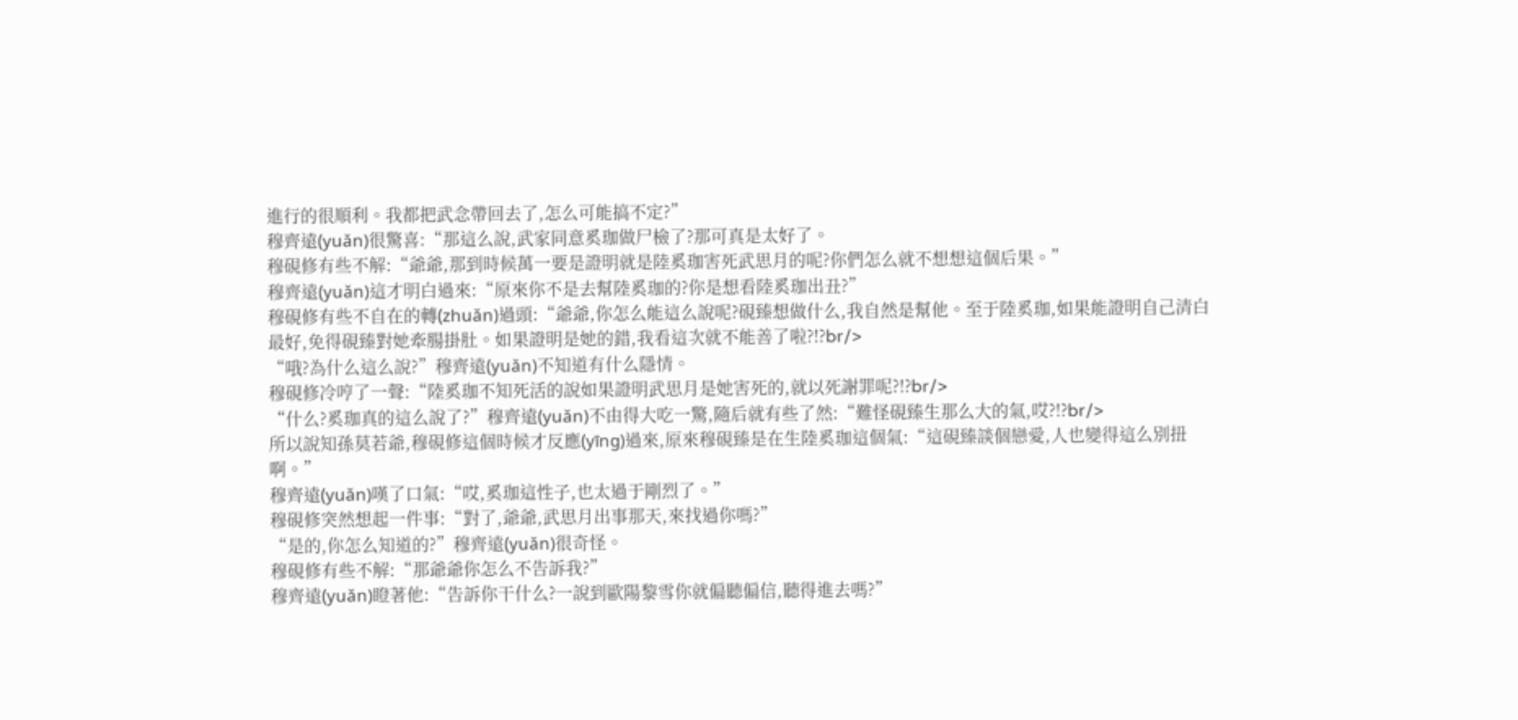進行的很順利。我都把武念帶回去了,怎么可能搞不定?”
穆齊遠(yuǎn)很驚喜:“那這么說,武家同意奚珈做尸檢了?那可真是太好了。
穆硯修有些不解:“爺爺,那到時候萬一要是證明就是陸奚珈害死武思月的呢?你們怎么就不想想這個后果。”
穆齊遠(yuǎn)這才明白過來:“原來你不是去幫陸奚珈的?你是想看陸奚珈出丑?”
穆硯修有些不自在的轉(zhuǎn)過頭:“爺爺,你怎么能這么說呢?硯臻想做什么,我自然是幫他。至于陸奚珈,如果能證明自己清白最好,免得硯臻對她牽腸掛肚。如果證明是她的錯,我看這次就不能善了啦?!?br/>
“哦?為什么這么說?”穆齊遠(yuǎn)不知道有什么隱情。
穆硯修冷哼了一聲:“陸奚珈不知死活的說如果證明武思月是她害死的,就以死謝罪呢?!?br/>
“什么?奚珈真的這么說了?”穆齊遠(yuǎn)不由得大吃一驚,隨后就有些了然:“難怪硯臻生那么大的氣,哎?!?br/>
所以說知孫莫若爺,穆硯修這個時候才反應(yīng)過來,原來穆硯臻是在生陸奚珈這個氣:“這硯臻談個戀愛,人也變得這么別扭啊。”
穆齊遠(yuǎn)嘆了口氣:“哎,奚珈這性子,也太過于剛烈了。”
穆硯修突然想起一件事:“對了,爺爺,武思月出事那天,來找過你嗎?”
“是的,你怎么知道的?”穆齊遠(yuǎn)很奇怪。
穆硯修有些不解:“那爺爺你怎么不告訴我?”
穆齊遠(yuǎn)瞪著他:“告訴你干什么?一說到歐陽黎雪你就偏聽偏信,聽得進去嗎?”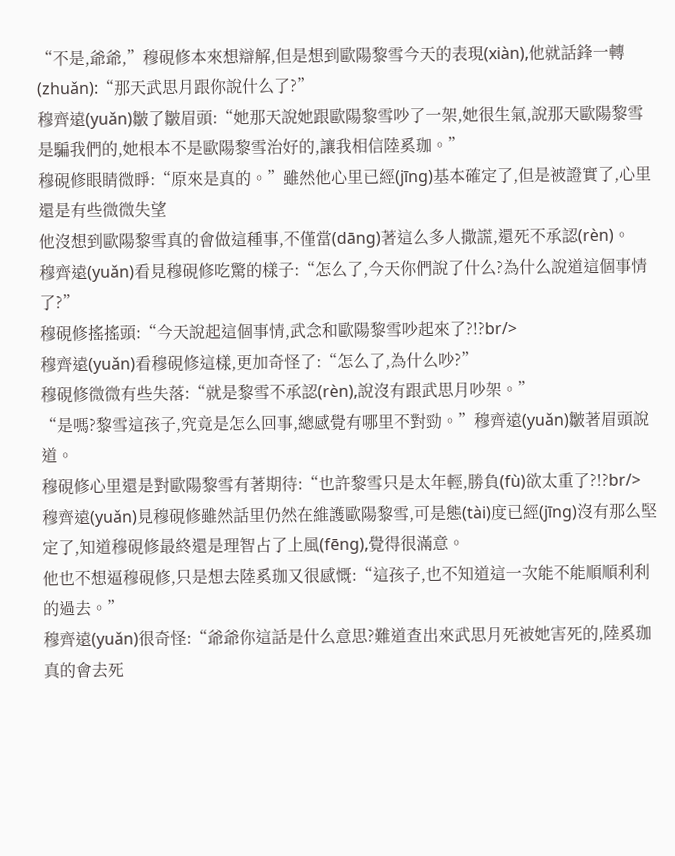“不是,爺爺,”穆硯修本來想辯解,但是想到歐陽黎雪今天的表現(xiàn),他就話鋒一轉(zhuǎn):“那天武思月跟你說什么了?”
穆齊遠(yuǎn)皺了皺眉頭:“她那天說她跟歐陽黎雪吵了一架,她很生氣,說那天歐陽黎雪是騙我們的,她根本不是歐陽黎雪治好的,讓我相信陸奚珈。”
穆硯修眼睛微睜:“原來是真的。”雖然他心里已經(jīng)基本確定了,但是被證實了,心里還是有些微微失望
他沒想到歐陽黎雪真的會做這種事,不僅當(dāng)著這么多人撒謊,還死不承認(rèn)。
穆齊遠(yuǎn)看見穆硯修吃驚的樣子:“怎么了,今天你們說了什么?為什么說道這個事情了?”
穆硯修搖搖頭:“今天說起這個事情,武念和歐陽黎雪吵起來了?!?br/>
穆齊遠(yuǎn)看穆硯修這樣,更加奇怪了:“怎么了,為什么吵?”
穆硯修微微有些失落:“就是黎雪不承認(rèn),說沒有跟武思月吵架。”
“是嗎?黎雪這孩子,究竟是怎么回事,總感覺有哪里不對勁。”穆齊遠(yuǎn)皺著眉頭說道。
穆硯修心里還是對歐陽黎雪有著期待:“也許黎雪只是太年輕,勝負(fù)欲太重了?!?br/>
穆齊遠(yuǎn)見穆硯修雖然話里仍然在維護歐陽黎雪,可是態(tài)度已經(jīng)沒有那么堅定了,知道穆硯修最終還是理智占了上風(fēng),覺得很滿意。
他也不想逼穆硯修,只是想去陸奚珈又很感慨:“這孩子,也不知道這一次能不能順順利利的過去。”
穆齊遠(yuǎn)很奇怪:“爺爺你這話是什么意思?難道查出來武思月死被她害死的,陸奚珈真的會去死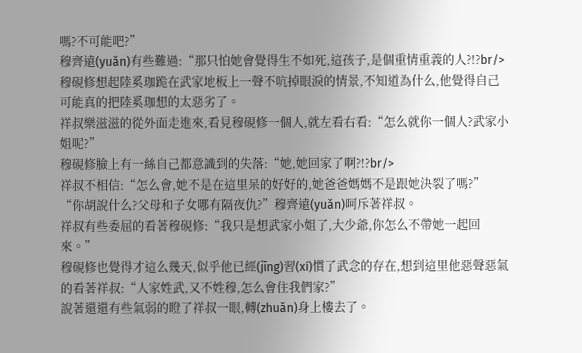嗎?不可能吧?”
穆齊遠(yuǎn)有些難過:“那只怕她會覺得生不如死,這孩子,是個重情重義的人?!?br/>
穆硯修想起陸奚珈跪在武家地板上一聲不吭掉眼淚的情景,不知道為什么,他覺得自己可能真的把陸奚珈想的太惡劣了。
祥叔樂滋滋的從外面走進來,看見穆硯修一個人,就左看右看:“怎么就你一個人?武家小姐呢?”
穆硯修臉上有一絲自己都意識到的失落:“她,她回家了啊?!?br/>
祥叔不相信:“怎么會,她不是在這里呆的好好的,她爸爸媽媽不是跟她決裂了嗎?”
“你胡說什么?父母和子女哪有隔夜仇?”穆齊遠(yuǎn)呵斥著祥叔。
祥叔有些委屈的看著穆硯修:“我只是想武家小姐了,大少爺,你怎么不帶她一起回來。”
穆硯修也覺得才這么幾天,似乎他已經(jīng)習(xí)慣了武念的存在,想到這里他惡聲惡氣的看著祥叔:“人家姓武,又不姓穆,怎么會住我們家?”
說著還還有些氣弱的瞪了祥叔一眼,轉(zhuǎn)身上樓去了。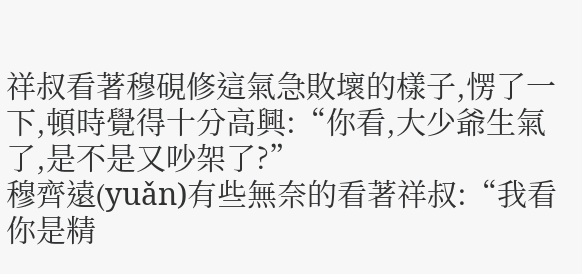祥叔看著穆硯修這氣急敗壞的樣子,愣了一下,頓時覺得十分高興:“你看,大少爺生氣了,是不是又吵架了?”
穆齊遠(yuǎn)有些無奈的看著祥叔:“我看你是精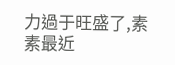力過于旺盛了,素素最近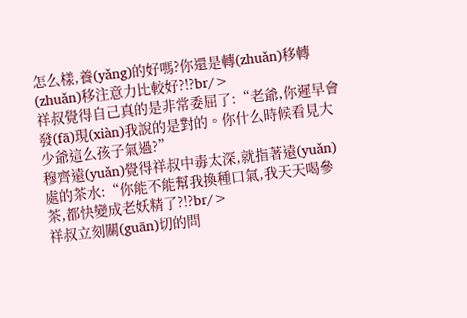怎么樣,養(yǎng)的好嗎?你還是轉(zhuǎn)移轉(zhuǎn)移注意力比較好?!?br/>
祥叔覺得自己真的是非常委屈了:“老爺,你遲早會發(fā)現(xiàn)我說的是對的。你什么時候看見大少爺這么孩子氣過?”
穆齊遠(yuǎn)覺得祥叔中毒太深,就指著遠(yuǎn)處的茶水:“你能不能幫我換種口氣,我天天喝參茶,都快變成老妖精了?!?br/>
祥叔立刻關(guān)切的問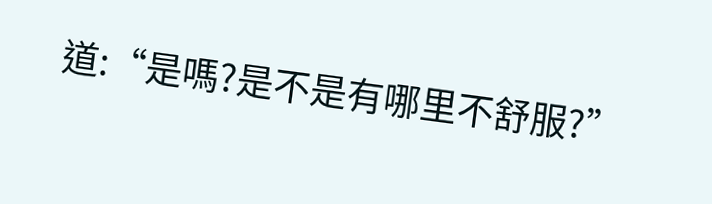道:“是嗎?是不是有哪里不舒服?”